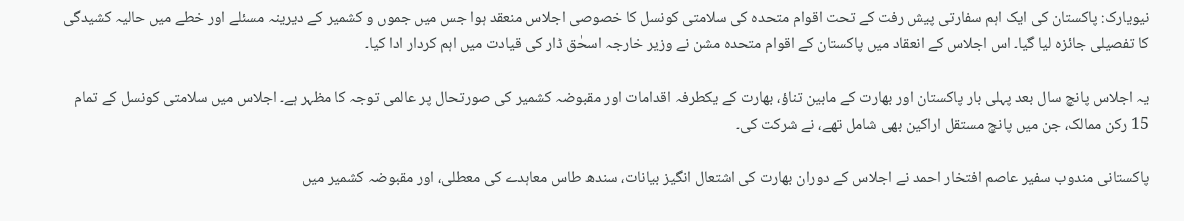نیویارک: پاکستان کی ایک اہم سفارتی پیش رفت کے تحت اقوام متحدہ کی سلامتی کونسل کا خصوصی اجلاس منعقد ہوا جس میں جموں و کشمیر کے دیرینہ مسئلے اور خطے میں حالیہ کشیدگی کا تفصیلی جائزہ لیا گیا۔ اس اجلاس کے انعقاد میں پاکستان کے اقوام متحدہ مشن نے وزیر خارجہ اسحٰق ڈار کی قیادت میں اہم کردار ادا کیا۔

یہ اجلاس پانچ سال بعد پہلی بار پاکستان اور بھارت کے مابین تناؤ، بھارت کے یکطرفہ اقدامات اور مقبوضہ کشمیر کی صورتحال پر عالمی توجہ کا مظہر ہے۔ اجلاس میں سلامتی کونسل کے تمام 15 رکن ممالک، جن میں پانچ مستقل اراکین بھی شامل تھے، نے شرکت کی۔

پاکستانی مندوب سفیر عاصم افتخار احمد نے اجلاس کے دوران بھارت کی اشتعال انگیز بیانات، سندھ طاس معاہدے کی معطلی، اور مقبوضہ کشمیر میں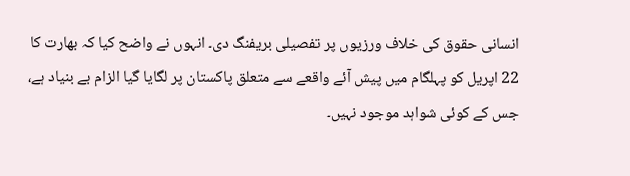انسانی حقوق کی خلاف ورزیوں پر تفصیلی بریفنگ دی۔ انہوں نے واضح کیا کہ بھارت کا 22 اپریل کو پہلگام میں پیش آئے واقعے سے متعلق پاکستان پر لگایا گیا الزام بے بنیاد ہے، جس کے کوئی شواہد موجود نہیں۔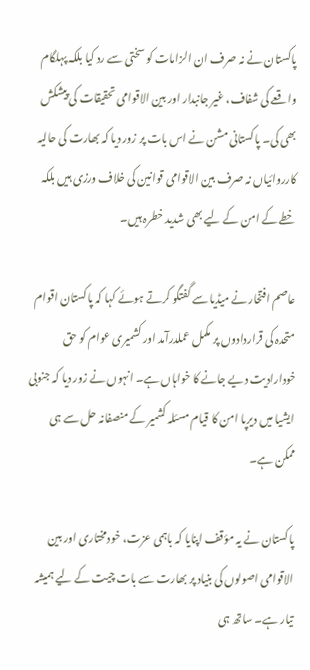پاکستان نے نہ صرف ان الزامات کو سختی سے رد کیا بلکہ پہلگام واقعے کی شفاف، غیر جانبدار اور بین الاقوامی تحقیقات کی پیشکش بھی کی۔ پاکستانی مشن نے اس بات پر زور دیا کہ بھارت کی حالیہ کارروائیاں نہ صرف بین الاقوامی قوانین کی خلاف ورزی ہیں بلکہ خطے کے امن کے لیے بھی شدید خطرہ ہیں۔

عاصم افتخار نے میڈیا سے گفتگو کرتے ہوئے کہا کہ پاکستان اقوام متحدہ کی قراردادوں پر مکمل عملدرآمد اور کشمیری عوام کو حق خودارادیت دیے جانے کا خواہاں ہے۔ انہوں نے زور دیا کہ جنوبی ایشیا میں دیرپا امن کا قیام مسئلہ کشمیر کے منصفانہ حل سے ہی ممکن ہے۔

پاکستان نے یہ مؤقف اپنایا کہ باہمی عزت، خودمختاری اور بین الاقوامی اصولوں کی بنیاد پر بھارت سے بات چیت کے لیے ہمیشہ تیار ہے۔ ساتھ ہی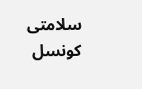سلامتی کونسل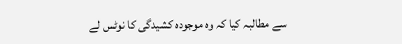سے مطالبہ کیا کہ وہ موجودہ کشیدگی کا نوٹس لے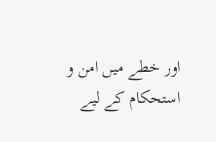اور خطے میں امن و استحکام کے لیے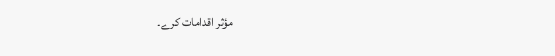مؤثر اقدامات کرے۔